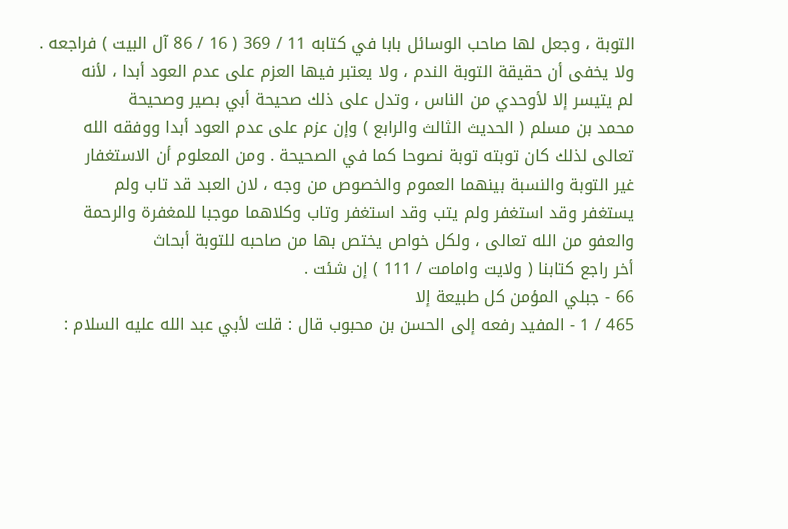التوبة ، وجعل لها صاحب الوسائل بابا في كتابه 11 / 369 ( 16 / 86 آل البيت ) فراجعه .
ولا يخفى أن حقيقة التوبة الندم ، ولا يعتبر فيها العزم على عدم العود أبدا ، لأنه
لم يتيسر إلا لأوحدي من الناس ، وتدل على ذلك صحيحة أبي بصير وصحيحة
محمد بن مسلم ( الحديث الثالث والرابع ) وإن عزم على عدم العود أبدا ووفقه الله
تعالى لذلك كان توبته توبة نصوحا كما في الصحيحة . ومن المعلوم أن الاستغفار
غير التوبة والنسبة بينهما العموم والخصوص من وجه ، لان العبد قد تاب ولم
يستغفر وقد استغفر ولم يتب وقد استغفر وتاب وكلاهما موجبا للمغفرة والرحمة
والعفو من الله تعالى ، ولكل خواص يختص بها من صاحبه للتوبة أبحاث
أخر راجع كتابنا ( ولايت وامامت / 111 ) إن شئت .
66 - جبلي المؤمن كل طبيعة إلا
465 / 1 - المفيد رفعه إلى الحسن بن محبوب قال : قلت لأبي عبد الله عليه السلام :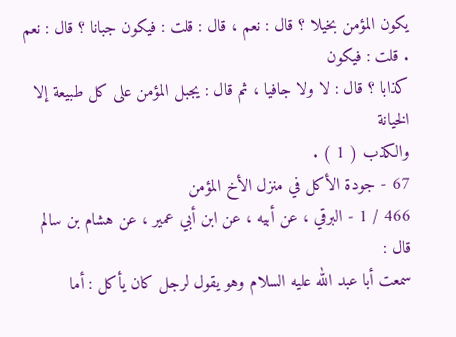يكون المؤمن بخيلا ؟ قال : نعم ، قال : قلت : فيكون جبانا ؟ قال : نعم . قلت : فيكون
كذابا ؟ قال : لا ولا جافيا ، ثم قال : يجبل المؤمن على كل طبيعة إلا الخيانة
والكذب ( 1 ) .
67 - جودة الأكل في منزل الأخ المؤمن
466 / 1 - البرقي ، عن أبيه ، عن ابن أبي عمير ، عن هشام بن سالم قال :
سمعت أبا عبد الله عليه السلام وهو يقول لرجل كان يأكل : أما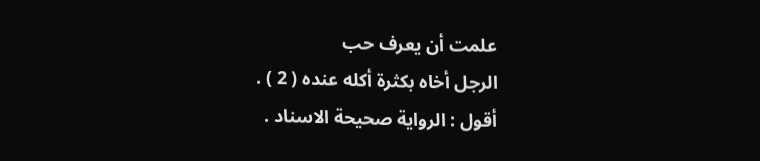علمت أن يعرف حب
الرجل أخاه بكثرة أكله عنده ( 2 ) .
أقول : الرواية صحيحة الاسناد .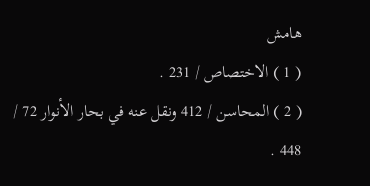هامش
( 1 ) الاختصاص / 231 .
( 2 ) المحاسن / 412 ونقل عنه في بحار الأنوار 72 / 448 .